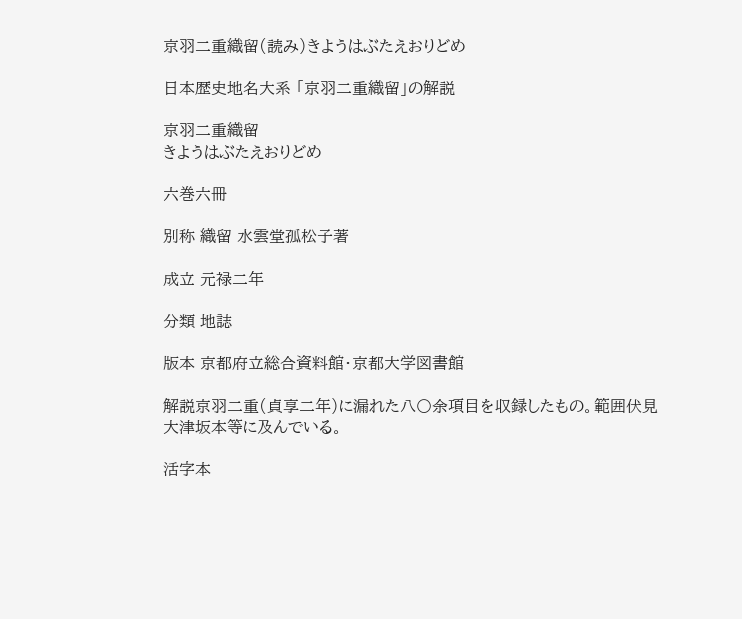京羽二重織留(読み)きようはぶたえおりどめ

日本歴史地名大系 「京羽二重織留」の解説

京羽二重織留
きようはぶたえおりどめ

六巻六冊

別称 織留 水雲堂孤松子著

成立 元禄二年

分類 地誌

版本 京都府立総合資料館・京都大学図書館

解説京羽二重(貞享二年)に漏れた八〇余項目を収録したもの。範囲伏見大津坂本等に及んでいる。

活字本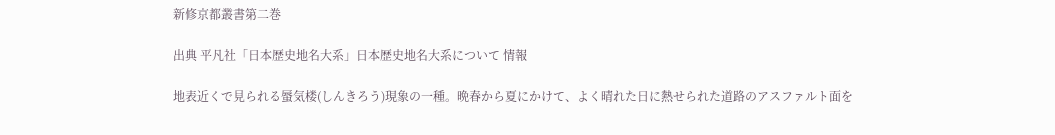新修京都叢書第二巻

出典 平凡社「日本歴史地名大系」日本歴史地名大系について 情報

地表近くで見られる蜃気楼(しんきろう)現象の一種。晩春から夏にかけて、よく晴れた日に熱せられた道路のアスファルト面を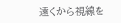遠くから視線を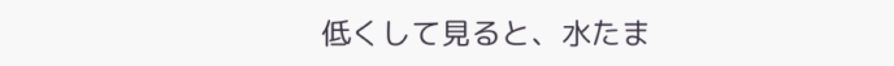低くして見ると、水たま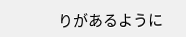りがあるように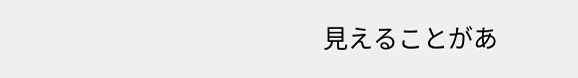見えることがあ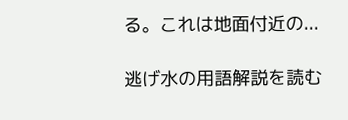る。これは地面付近の...

逃げ水の用語解説を読む